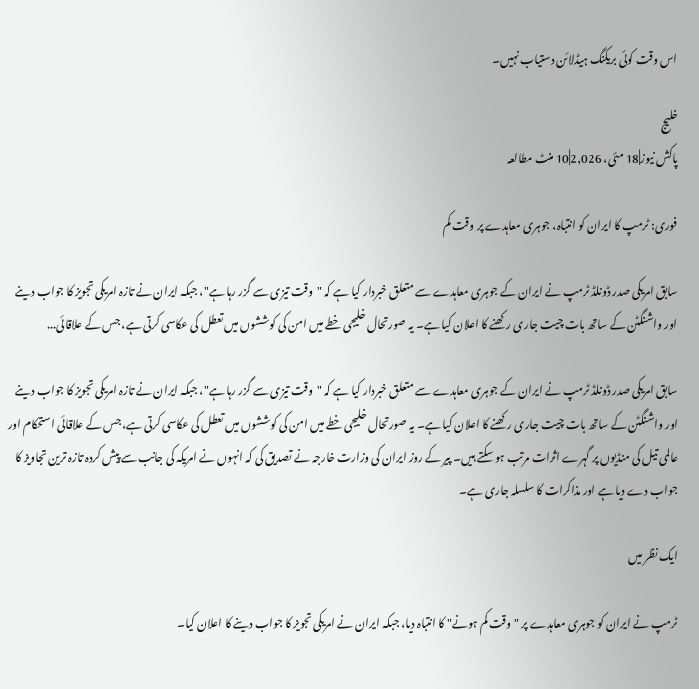اس وقت کوئی بریکنگ ہیڈلائن دستیاب نہیں۔

خلیج
پاکش نیوز|18 مئی، 2,026|10 منٹ مطالعہ

فوری: ٹرمپ کا ایران کو انتباہ، جوہری معاہدے پر وقت کم

سابق امریکی صدر ڈونلڈ ٹرمپ نے ایران کے جوہری معاہدے سے متعلق خبردار کیا ہے کہ "وقت تیزی سے گزر رہا ہے"، جبکہ ایران نے تازہ امریکی تجویز کا جواب دینے اور واشنگٹن کے ساتھ بات چیت جاری رکھنے کا اعلان کیا ہے۔ یہ صورتحال خلیجی خطے میں امن کی کوششوں میں تعطل کی عکاسی کرتی ہے، جس کے علاقائی...

سابق امریکی صدر ڈونلڈ ٹرمپ نے ایران کے جوہری معاہدے سے متعلق خبردار کیا ہے کہ "وقت تیزی سے گزر رہا ہے"، جبکہ ایران نے تازہ امریکی تجویز کا جواب دینے اور واشنگٹن کے ساتھ بات چیت جاری رکھنے کا اعلان کیا ہے۔ یہ صورتحال خلیجی خطے میں امن کی کوششوں میں تعطل کی عکاسی کرتی ہے، جس کے علاقائی استحکام اور عالمی تیل کی منڈیوں پر گہرے اثرات مرتب ہو سکتے ہیں۔ پیر کے روز ایران کی وزارت خارجہ نے تصدیق کی کہ انہوں نے امریکہ کی جانب سے پیش کردہ تازہ ترین تجاویز کا جواب دے دیا ہے اور مذاکرات کا سلسلہ جاری ہے۔

ایک نظر میں

ٹرمپ نے ایران کو جوہری معاہدے پر "وقت کم ہونے" کا انتباہ دیا، جبکہ ایران نے امریکی تجویز کا جواب دینے کا اعلان کیا۔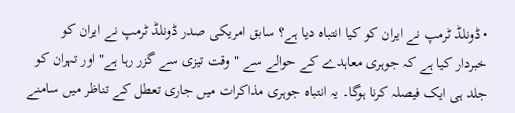• ڈونلڈ ٹرمپ نے ایران کو کیا انتباہ دیا ہے؟ سابق امریکی صدر ڈونلڈ ٹرمپ نے ایران کو خبردار کیا ہے کہ جوہری معاہدے کے حوالے سے "وقت تیزی سے گزر رہا ہے" اور تہران کو جلد ہی ایک فیصلہ کرنا ہوگا۔ یہ انتباہ جوہری مذاکرات میں جاری تعطل کے تناظر میں سامنے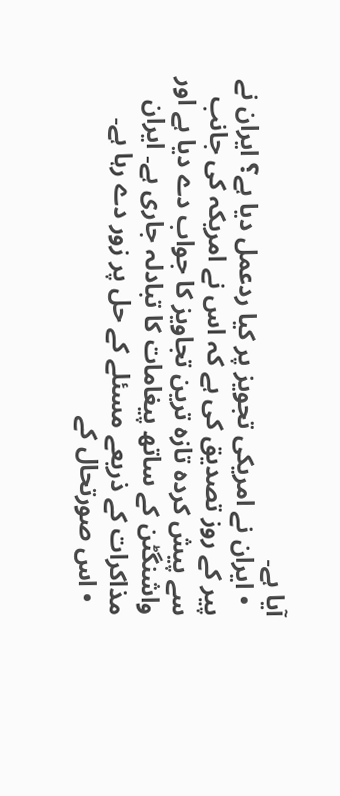آیا ہے۔
  • ایران نے امریکی تجویز پر کیا ردعمل دیا ہے؟ ایران نے پیر کے روز تصدیق کی ہے کہ اس نے امریکہ کی جانب سے پیش کردہ تازہ ترین تجاویز کا جواب دے دیا ہے اور واشنگٹن کے ساتھ پیغامات کا تبادلہ جاری ہے۔ ایران مذاکرات کے ذریعے مسئلے کے حل پر زور دے رہا ہے۔
  • اس صورتحال کے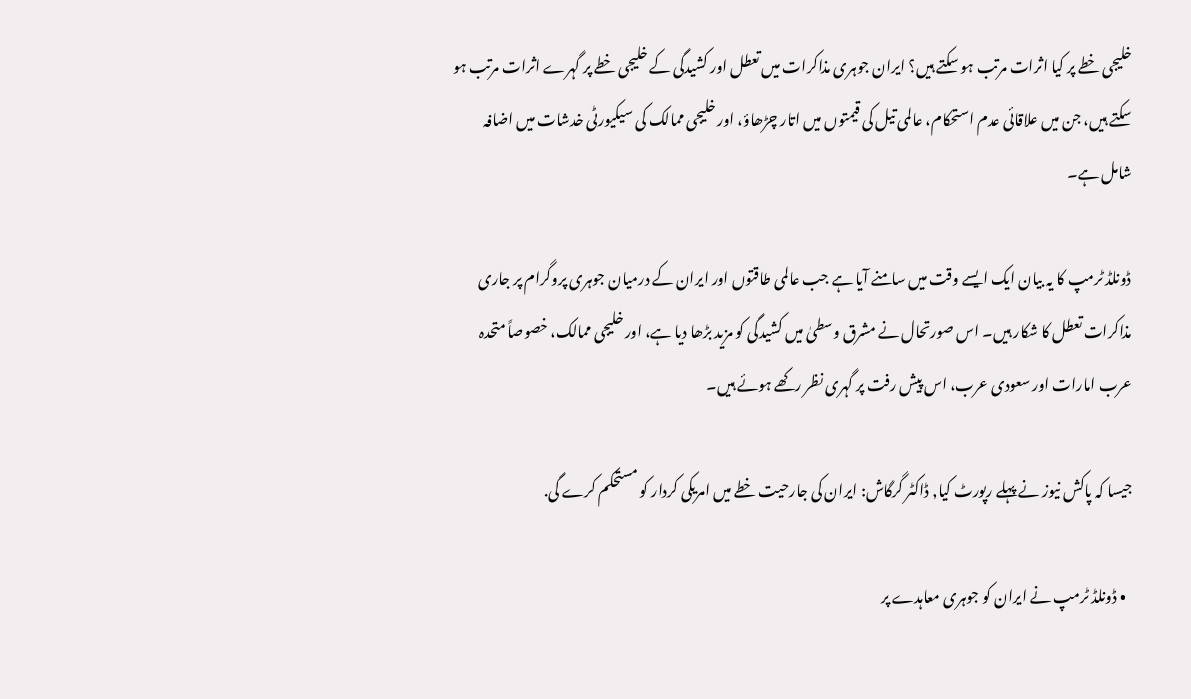خلیجی خطے پر کیا اثرات مرتب ہو سکتے ہیں؟ ایران جوہری مذاکرات میں تعطل اور کشیدگی کے خلیجی خطے پر گہرے اثرات مرتب ہو سکتے ہیں، جن میں علاقائی عدم استحکام، عالمی تیل کی قیمتوں میں اتار چڑھاؤ، اور خلیجی ممالک کی سیکیورٹی خدشات میں اضافہ شامل ہے۔

ڈونلڈ ٹرمپ کا یہ بیان ایک ایسے وقت میں سامنے آیا ہے جب عالمی طاقتوں اور ایران کے درمیان جوہری پروگرام پر جاری مذاکرات تعطل کا شکار ہیں۔ اس صورتحال نے مشرق وسطیٰ میں کشیدگی کو مزید بڑھا دیا ہے، اور خلیجی ممالک، خصوصاً متحدہ عرب امارات اور سعودی عرب، اس پیش رفت پر گہری نظر رکھے ہوئے ہیں۔

جیسا کہ پاکش نیوز نے پہلے رپورٹ کیا, ڈاکٹر گرگاش: ایران کی جارحیت خطے میں امریکی کردار کو مستحکم کرے گی.

  • ڈونلڈ ٹرمپ نے ایران کو جوہری معاہدے پر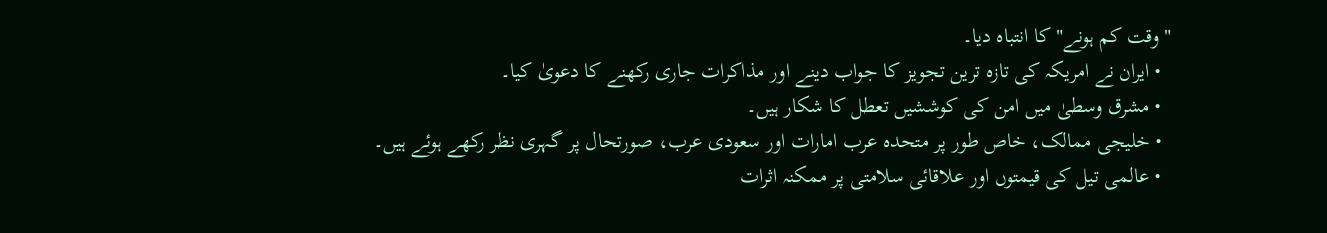"وقت کم ہونے" کا انتباہ دیا۔
  • ایران نے امریکہ کی تازہ ترین تجویز کا جواب دینے اور مذاکرات جاری رکھنے کا دعویٰ کیا۔
  • مشرق وسطیٰ میں امن کی کوششیں تعطل کا شکار ہیں۔
  • خلیجی ممالک، خاص طور پر متحدہ عرب امارات اور سعودی عرب، صورتحال پر گہری نظر رکھے ہوئے ہیں۔
  • عالمی تیل کی قیمتوں اور علاقائی سلامتی پر ممکنہ اثرات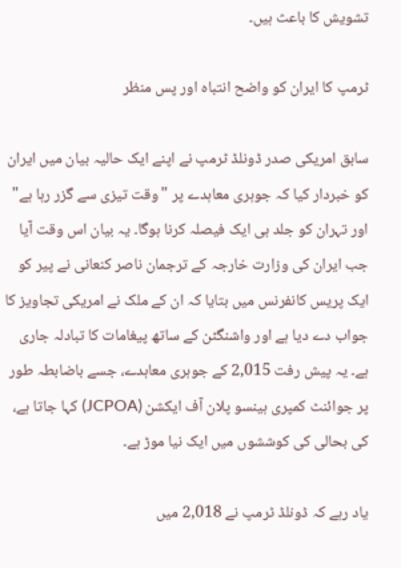تشویش کا باعث ہیں۔

ٹرمپ کا ایران کو واضح انتباہ اور پس منظر

سابق امریکی صدر ڈونلڈ ٹرمپ نے اپنے ایک حالیہ بیان میں ایران کو خبردار کیا کہ جوہری معاہدے پر "وقت تیزی سے گزر رہا ہے" اور تہران کو جلد ہی ایک فیصلہ کرنا ہوگا۔ یہ بیان اس وقت آیا جب ایران کی وزارت خارجہ کے ترجمان ناصر کنعانی نے پیر کو ایک پریس کانفرنس میں بتایا کہ ان کے ملک نے امریکی تجاویز کا جواب دے دیا ہے اور واشنگٹن کے ساتھ پیغامات کا تبادلہ جاری ہے۔ یہ پیش رفت 2,015 کے جوہری معاہدے، جسے باضابطہ طور پر جوائنٹ کمپری ہینسو پلان آف ایکشن (JCPOA) کہا جاتا ہے، کی بحالی کی کوششوں میں ایک نیا موڑ ہے۔

یاد رہے کہ ڈونلڈ ٹرمپ نے 2,018 میں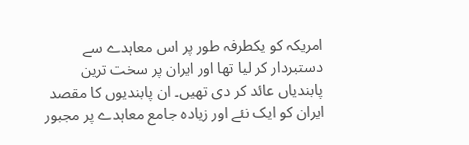امریکہ کو یکطرفہ طور پر اس معاہدے سے دستبردار کر لیا تھا اور ایران پر سخت ترین پابندیاں عائد کر دی تھیں۔ ان پابندیوں کا مقصد ایران کو ایک نئے اور زیادہ جامع معاہدے پر مجبور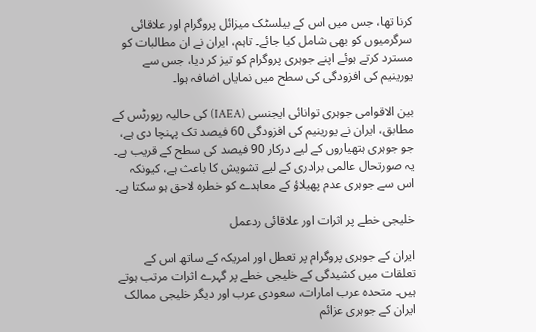کرنا تھا، جس میں اس کے بیلسٹک میزائل پروگرام اور علاقائی سرگرمیوں کو بھی شامل کیا جائے۔ تاہم، ایران نے ان مطالبات کو مسترد کرتے ہوئے اپنے جوہری پروگرام کو تیز کر دیا، جس سے یورینیم کی افزودگی کی سطح میں نمایاں اضافہ ہوا۔

بین الاقوامی جوہری توانائی ایجنسی (IAEA) کی حالیہ رپورٹس کے مطابق، ایران نے یورینیم کی افزودگی 60 فیصد تک پہنچا دی ہے، جو جوہری ہتھیاروں کے لیے درکار 90 فیصد کی سطح کے قریب ہے۔ یہ صورتحال عالمی برادری کے لیے تشویش کا باعث ہے، کیونکہ اس سے جوہری عدم پھیلاؤ کے معاہدے کو خطرہ لاحق ہو سکتا ہے۔

خلیجی خطے پر اثرات اور علاقائی ردعمل

ایران کے جوہری پروگرام پر تعطل اور امریکہ کے ساتھ اس کے تعلقات میں کشیدگی کے خلیجی خطے پر گہرے اثرات مرتب ہوتے ہیں۔ متحدہ عرب امارات، سعودی عرب اور دیگر خلیجی ممالک ایران کے جوہری عزائم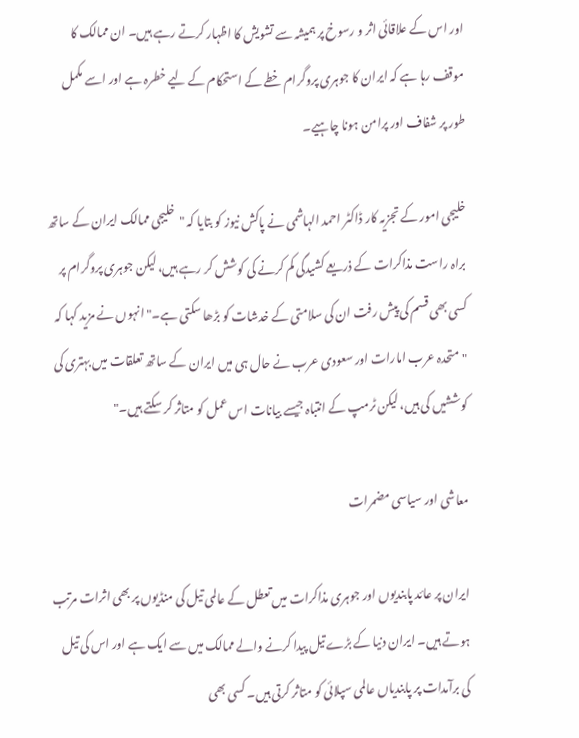اور اس کے علاقائی اثر و رسوخ پر ہمیشہ سے تشویش کا اظہار کرتے رہے ہیں۔ ان ممالک کا موقف رہا ہے کہ ایران کا جوہری پروگرام خطے کے استحکام کے لیے خطرہ ہے اور اسے مکمل طور پر شفاف اور پرامن ہونا چاہیے۔

خلیجی امور کے تجزیہ کار ڈاکٹر احمد الہاشمی نے پاکش نیوز کو بتایا کہ "خلیجی ممالک ایران کے ساتھ براہ راست مذاکرات کے ذریعے کشیدگی کم کرنے کی کوشش کر رہے ہیں، لیکن جوہری پروگرام پر کسی بھی قسم کی پیش رفت ان کی سلامتی کے خدشات کو بڑھا سکتی ہے۔" انہوں نے مزید کہا کہ "متحدہ عرب امارات اور سعودی عرب نے حال ہی میں ایران کے ساتھ تعلقات میں بہتری کی کوششیں کی ہیں، لیکن ٹرمپ کے انتباہ جیسے بیانات اس عمل کو متاثر کر سکتے ہیں۔"

معاشی اور سیاسی مضمرات

ایران پر عائد پابندیوں اور جوہری مذاکرات میں تعطل کے عالمی تیل کی منڈیوں پر بھی اثرات مرتب ہوتے ہیں۔ ایران دنیا کے بڑے تیل پیدا کرنے والے ممالک میں سے ایک ہے اور اس کی تیل کی برآمدات پر پابندیاں عالمی سپلائی کو متاثر کرتی ہیں۔ کسی بھی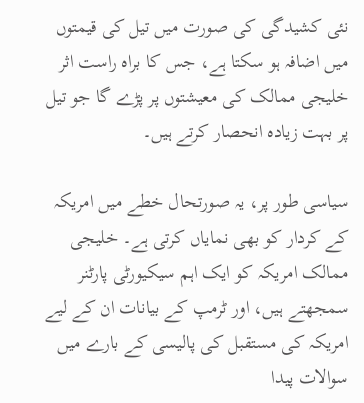نئی کشیدگی کی صورت میں تیل کی قیمتوں میں اضافہ ہو سکتا ہے، جس کا براہ راست اثر خلیجی ممالک کی معیشتوں پر پڑے گا جو تیل پر بہت زیادہ انحصار کرتے ہیں۔

سیاسی طور پر، یہ صورتحال خطے میں امریکہ کے کردار کو بھی نمایاں کرتی ہے۔ خلیجی ممالک امریکہ کو ایک اہم سیکیورٹی پارٹنر سمجھتے ہیں، اور ٹرمپ کے بیانات ان کے لیے امریکہ کی مستقبل کی پالیسی کے بارے میں سوالات پیدا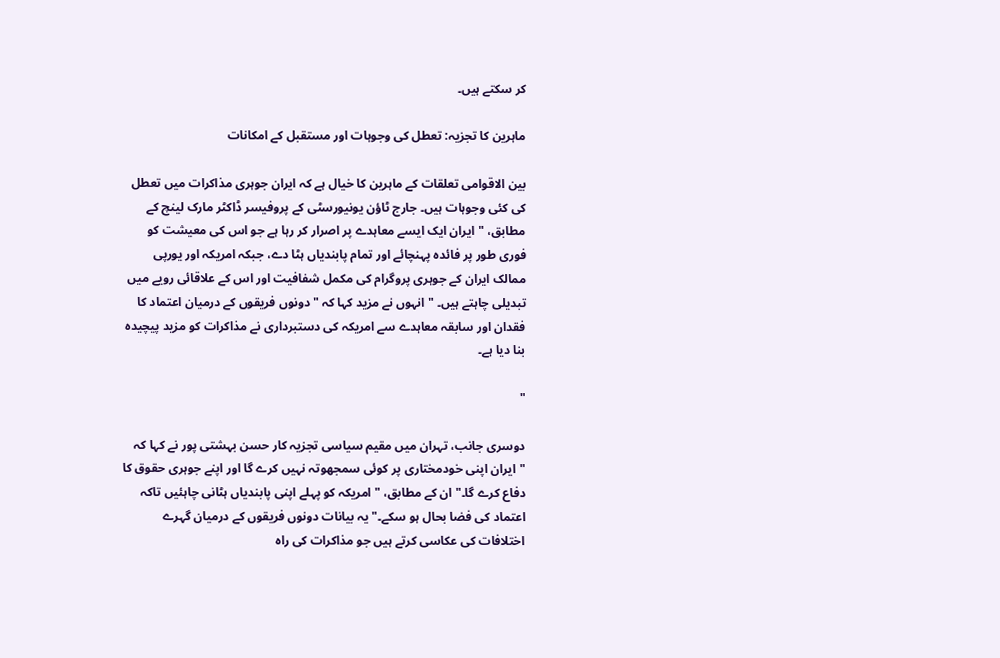کر سکتے ہیں۔

ماہرین کا تجزیہ: تعطل کی وجوہات اور مستقبل کے امکانات

بین الاقوامی تعلقات کے ماہرین کا خیال ہے کہ ایران جوہری مذاکرات میں تعطل کی کئی وجوہات ہیں۔ جارج ٹاؤن یونیورسٹی کے پروفیسر ڈاکٹر مارک لینچ کے مطابق، "ایران ایک ایسے معاہدے پر اصرار کر رہا ہے جو اس کی معیشت کو فوری طور پر فائدہ پہنچائے اور تمام پابندیاں ہٹا دے، جبکہ امریکہ اور یورپی ممالک ایران کے جوہری پروگرام کی مکمل شفافیت اور اس کے علاقائی رویے میں تبدیلی چاہتے ہیں۔ " انہوں نے مزید کہا کہ "دونوں فریقوں کے درمیان اعتماد کا فقدان اور سابقہ معاہدے سے امریکہ کی دستبرداری نے مذاکرات کو مزید پیچیدہ بنا دیا ہے۔

"

دوسری جانب، تہران میں مقیم سیاسی تجزیہ کار حسن بہشتی پور نے کہا کہ "ایران اپنی خودمختاری پر کوئی سمجھوتہ نہیں کرے گا اور اپنے جوہری حقوق کا دفاع کرے گا۔" ان کے مطابق، "امریکہ کو پہلے اپنی پابندیاں ہٹانی چاہئیں تاکہ اعتماد کی فضا بحال ہو سکے۔" یہ بیانات دونوں فریقوں کے درمیان گہرے اختلافات کی عکاسی کرتے ہیں جو مذاکرات کی راہ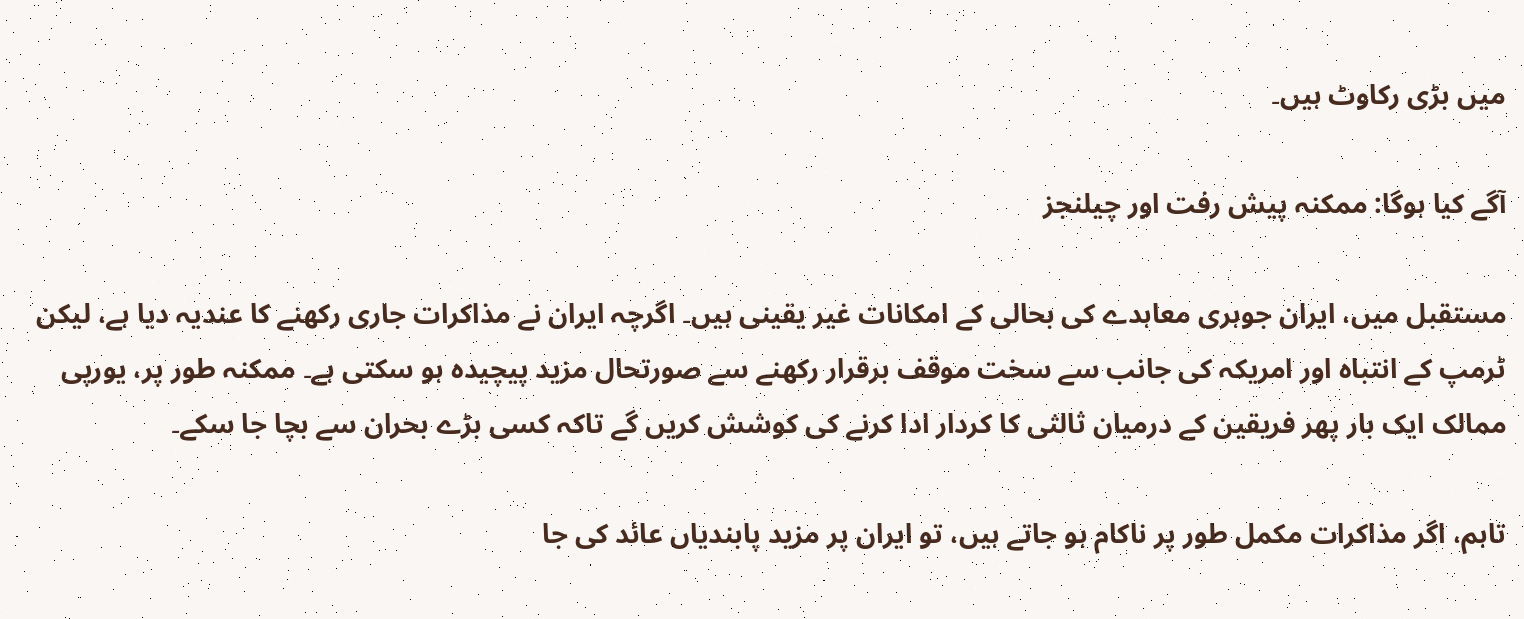میں بڑی رکاوٹ ہیں۔

آگے کیا ہوگا: ممکنہ پیش رفت اور چیلنجز

مستقبل میں، ایران جوہری معاہدے کی بحالی کے امکانات غیر یقینی ہیں۔ اگرچہ ایران نے مذاکرات جاری رکھنے کا عندیہ دیا ہے، لیکن ٹرمپ کے انتباہ اور امریکہ کی جانب سے سخت موقف برقرار رکھنے سے صورتحال مزید پیچیدہ ہو سکتی ہے۔ ممکنہ طور پر، یورپی ممالک ایک بار پھر فریقین کے درمیان ثالثی کا کردار ادا کرنے کی کوشش کریں گے تاکہ کسی بڑے بحران سے بچا جا سکے۔

تاہم، اگر مذاکرات مکمل طور پر ناکام ہو جاتے ہیں، تو ایران پر مزید پابندیاں عائد کی جا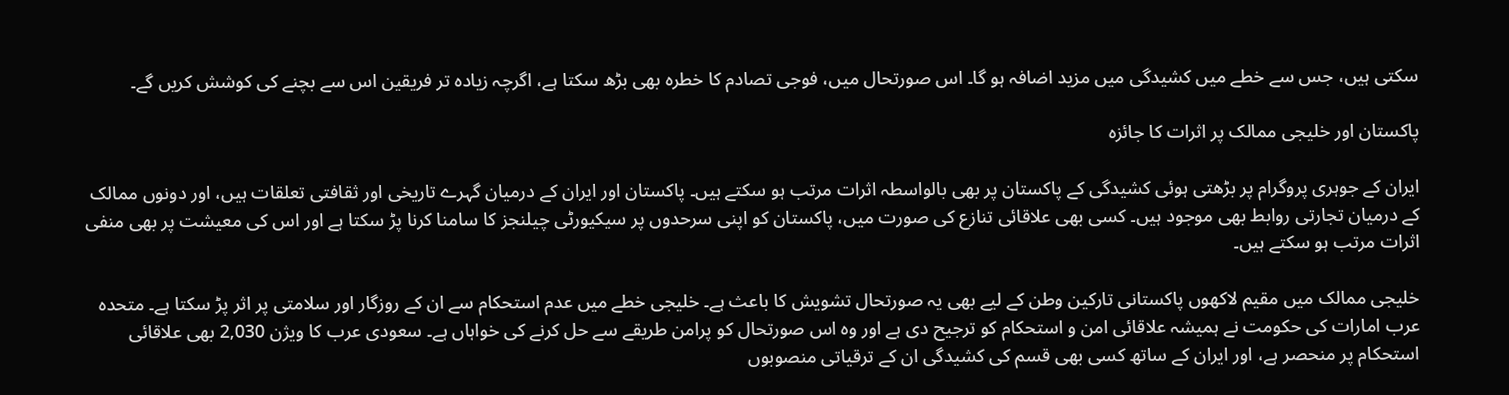سکتی ہیں، جس سے خطے میں کشیدگی میں مزید اضافہ ہو گا۔ اس صورتحال میں، فوجی تصادم کا خطرہ بھی بڑھ سکتا ہے، اگرچہ زیادہ تر فریقین اس سے بچنے کی کوشش کریں گے۔

پاکستان اور خلیجی ممالک پر اثرات کا جائزہ

ایران کے جوہری پروگرام پر بڑھتی ہوئی کشیدگی کے پاکستان پر بھی بالواسطہ اثرات مرتب ہو سکتے ہیں۔ پاکستان اور ایران کے درمیان گہرے تاریخی اور ثقافتی تعلقات ہیں، اور دونوں ممالک کے درمیان تجارتی روابط بھی موجود ہیں۔ کسی بھی علاقائی تنازع کی صورت میں، پاکستان کو اپنی سرحدوں پر سیکیورٹی چیلنجز کا سامنا کرنا پڑ سکتا ہے اور اس کی معیشت پر بھی منفی اثرات مرتب ہو سکتے ہیں۔

خلیجی ممالک میں مقیم لاکھوں پاکستانی تارکین وطن کے لیے بھی یہ صورتحال تشویش کا باعث ہے۔ خلیجی خطے میں عدم استحکام سے ان کے روزگار اور سلامتی پر اثر پڑ سکتا ہے۔ متحدہ عرب امارات کی حکومت نے ہمیشہ علاقائی امن و استحکام کو ترجیح دی ہے اور وہ اس صورتحال کو پرامن طریقے سے حل کرنے کی خواہاں ہے۔ سعودی عرب کا ویژن 2,030 بھی علاقائی استحکام پر منحصر ہے، اور ایران کے ساتھ کسی بھی قسم کی کشیدگی ان کے ترقیاتی منصوبوں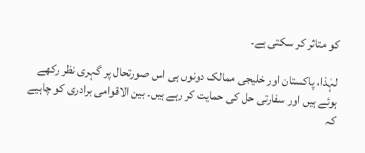کو متاثر کر سکتی ہے۔

لہٰذا، پاکستان اور خلیجی ممالک دونوں ہی اس صورتحال پر گہری نظر رکھے ہوئے ہیں اور سفارتی حل کی حمایت کر رہے ہیں۔ بین الاقوامی برادری کو چاہیے کہ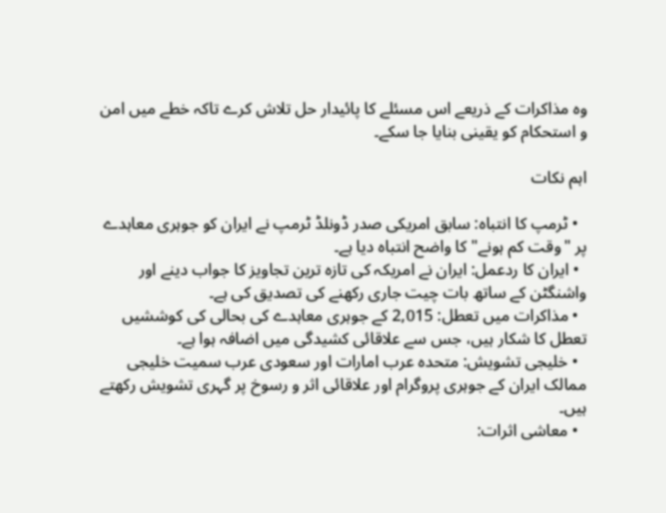وہ مذاکرات کے ذریعے اس مسئلے کا پائیدار حل تلاش کرے تاکہ خطے میں امن و استحکام کو یقینی بنایا جا سکے۔

اہم نکات

  • ٹرمپ کا انتباہ: سابق امریکی صدر ڈونلڈ ٹرمپ نے ایران کو جوہری معاہدے پر "وقت کم ہونے" کا واضح انتباہ دیا ہے۔
  • ایران کا ردعمل: ایران نے امریکہ کی تازہ ترین تجاویز کا جواب دینے اور واشنگٹن کے ساتھ بات چیت جاری رکھنے کی تصدیق کی ہے۔
  • مذاکرات میں تعطل: 2,015 کے جوہری معاہدے کی بحالی کی کوششیں تعطل کا شکار ہیں، جس سے علاقائی کشیدگی میں اضافہ ہوا ہے۔
  • خلیجی تشویش: متحدہ عرب امارات اور سعودی عرب سمیت خلیجی ممالک ایران کے جوہری پروگرام اور علاقائی اثر و رسوخ پر گہری تشویش رکھتے ہیں۔
  • معاشی اثرات: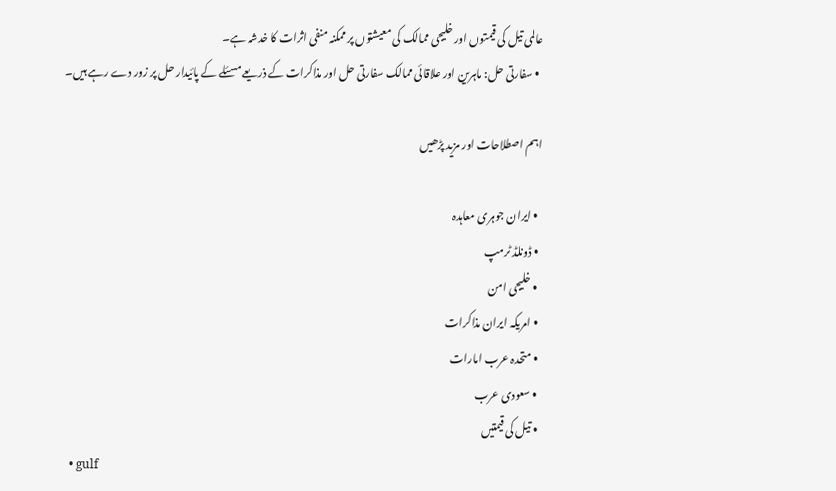عالمی تیل کی قیمتوں اور خلیجی ممالک کی معیشتوں پر ممکنہ منفی اثرات کا خدشہ ہے۔
  • سفارتی حل: ماہرین اور علاقائی ممالک سفارتی حل اور مذاکرات کے ذریعے مسئلے کے پائیدار حل پر زور دے رہے ہیں۔

اہم اصطلاحات اور مزید پڑھیں

  • ایران جوہری معاہدہ
  • ڈونلڈ ٹرمپ
  • خلیجی امن
  • امریکہ ایران مذاکرات
  • متحدہ عرب امارات
  • سعودی عرب
  • تیل کی قیمتیں
  • gulf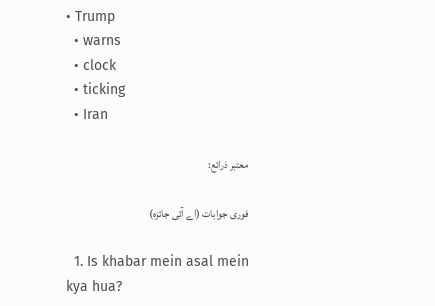• Trump
  • warns
  • clock
  • ticking
  • Iran

معتبر ذرائع:

فوری جوابات (اے آئی جائزہ)

  1. Is khabar mein asal mein kya hua?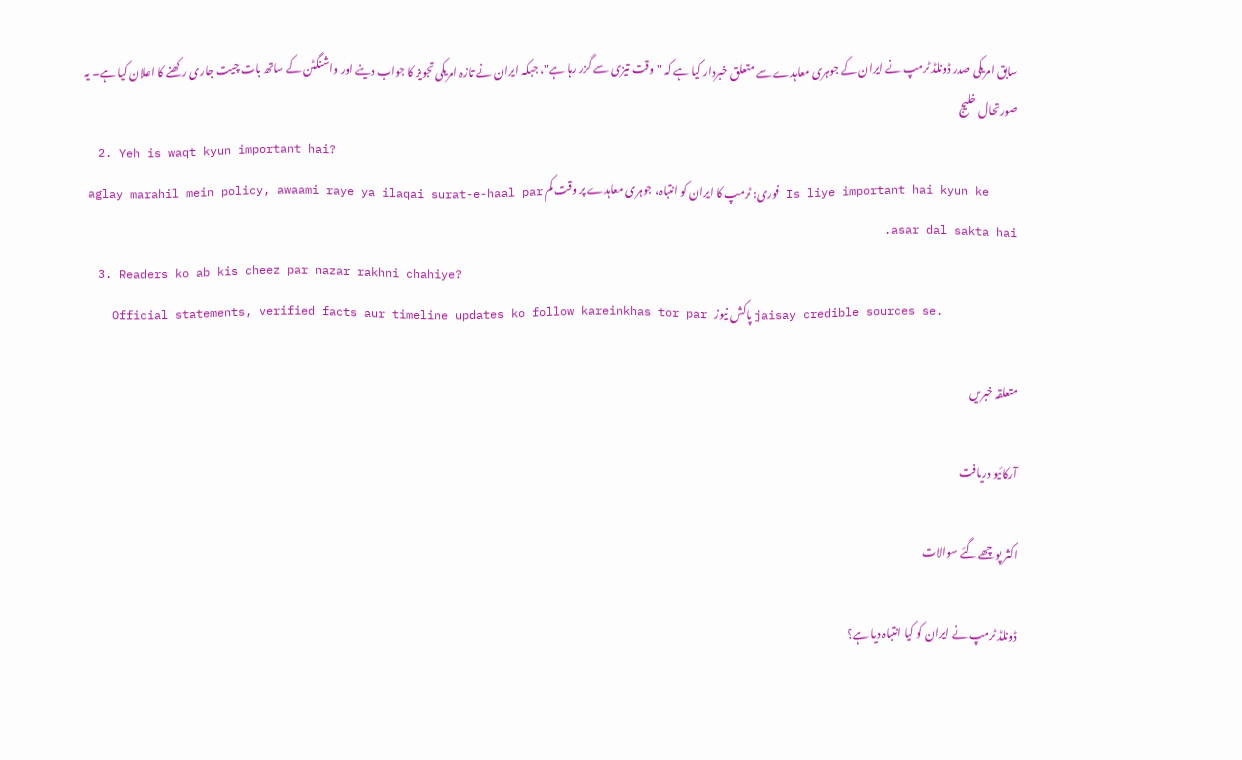سابق امریکی صدر ڈونلڈ ٹرمپ نے ایران کے جوہری معاہدے سے متعلق خبردار کیا ہے کہ "وقت تیزی سے گزر رہا ہے"، جبکہ ایران نے تازہ امریکی تجویز کا جواب دینے اور واشنگٹن کے ساتھ بات چیت جاری رکھنے کا اعلان کیا ہے۔ یہ صورتحال خلیج
  2. Yeh is waqt kyun important hai?
    Is liye important hai kyun ke فوری: ٹرمپ کا ایران کو انتباہ، جوہری معاہدے پر وقت کم aglay marahil mein policy, awaami raye ya ilaqai surat-e-haal par asar dal sakta hai.
  3. Readers ko ab kis cheez par nazar rakhni chahiye?
    Official statements, verified facts aur timeline updates ko follow kareinkhas tor par پاکش نیوز jaisay credible sources se.

متعلقہ خبریں

آرکائیو دریافت

اکثر پوچھے گئے سوالات

ڈونلڈ ٹرمپ نے ایران کو کیا انتباہ دیا ہے؟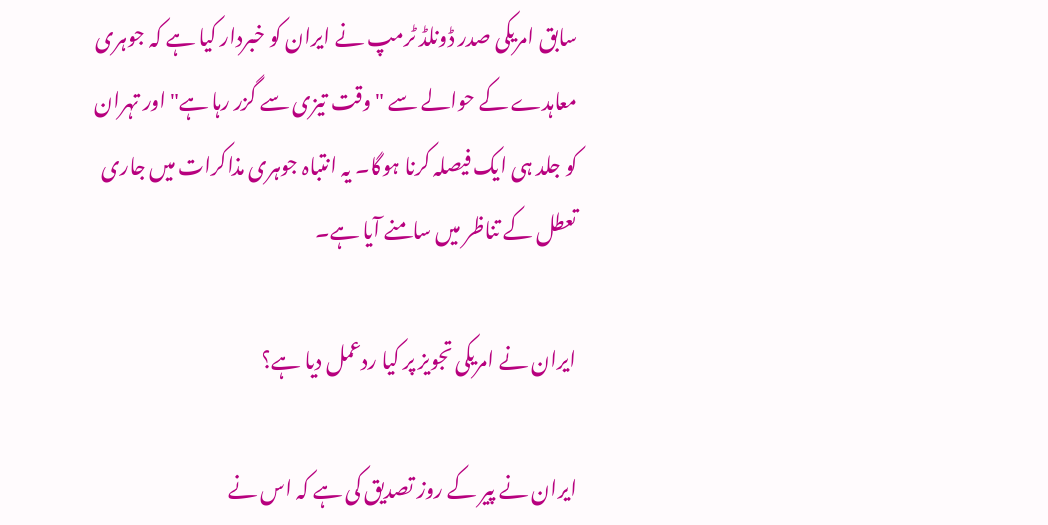سابق امریکی صدر ڈونلڈ ٹرمپ نے ایران کو خبردار کیا ہے کہ جوہری معاہدے کے حوالے سے "وقت تیزی سے گزر رہا ہے" اور تہران کو جلد ہی ایک فیصلہ کرنا ہوگا۔ یہ انتباہ جوہری مذاکرات میں جاری تعطل کے تناظر میں سامنے آیا ہے۔

ایران نے امریکی تجویز پر کیا ردعمل دیا ہے؟

ایران نے پیر کے روز تصدیق کی ہے کہ اس نے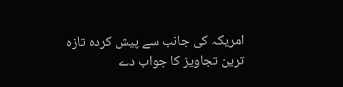امریکہ کی جانب سے پیش کردہ تازہ ترین تجاویز کا جواب دے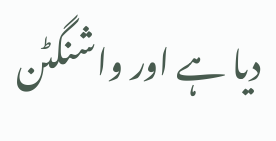دیا ہے اور واشنگٹن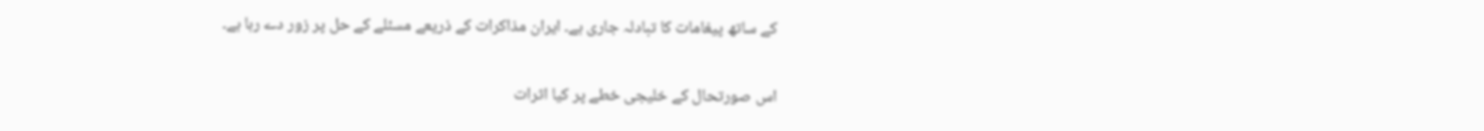کے ساتھ پیغامات کا تبادلہ جاری ہے۔ ایران مذاکرات کے ذریعے مسئلے کے حل پر زور دے رہا ہے۔

اس صورتحال کے خلیجی خطے پر کیا اثرات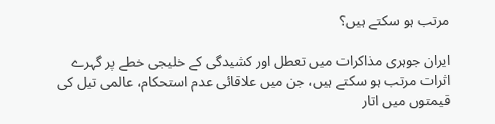مرتب ہو سکتے ہیں؟

ایران جوہری مذاکرات میں تعطل اور کشیدگی کے خلیجی خطے پر گہرے اثرات مرتب ہو سکتے ہیں، جن میں علاقائی عدم استحکام، عالمی تیل کی قیمتوں میں اتار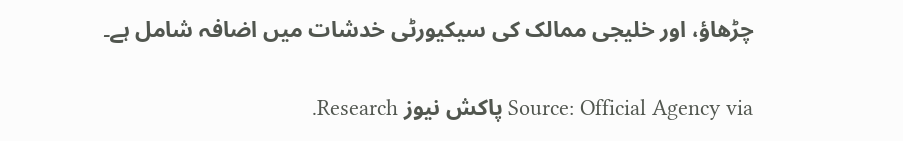چڑھاؤ، اور خلیجی ممالک کی سیکیورٹی خدشات میں اضافہ شامل ہے۔

Source: Official Agency via پاکش نیوز Research.